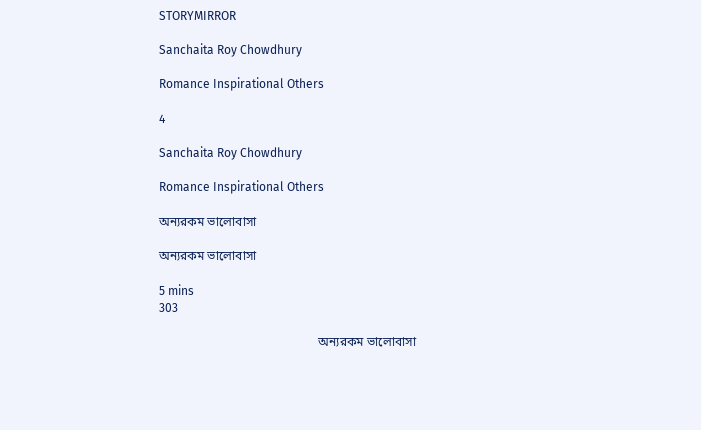STORYMIRROR

Sanchaita Roy Chowdhury

Romance Inspirational Others

4

Sanchaita Roy Chowdhury

Romance Inspirational Others

অন্যরকম ভালোবাসা

অন্যরকম ভালোবাসা

5 mins
303

                                                   অন্যরকম ভালোবাসা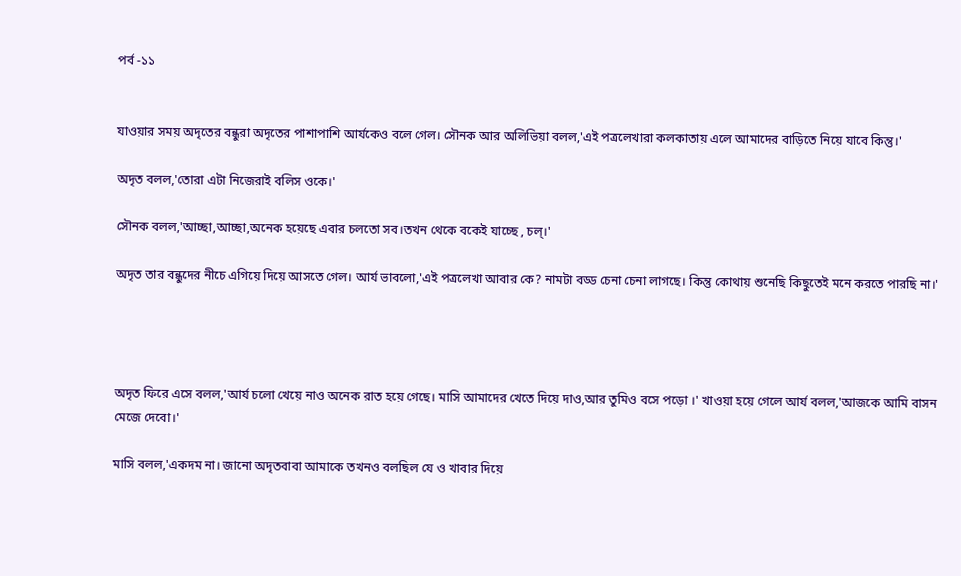পর্ব -১১


যাওয়ার সময় অদৃতের বন্ধুরা অদৃতের পাশাপাশি আর্যকেও বলে গেল। সৌনক আর অলিভিয়া বলল,'এই পত্রলেখারা কলকাতায় এলে আমাদের বাড়িতে নিয়ে যাবে কিন্তু।'

অদৃত বলল,'তোরা এটা নিজেরাই বলিস ওকে।'

সৌনক বলল,'আচ্ছা,আচ্ছা,অনেক হয়েছে এবার চলতো সব।তখন থেকে বকেই যাচ্ছে , চল্।'

অদৃত তার বন্ধুদের নীচে এগিয়ে দিয়ে আসতে গেল। আর্য ভাবলো,'এই পত্রলেখা আবার কে? নামটা বড্ড চেনা চেনা লাগছে। কিন্তু কোথায় শুনেছি কিছুতেই মনে করতে পারছি না।'




অদৃত ফিরে এসে বলল,'আর্য চলো খেয়ে নাও অনেক রাত হয়ে গেছে। মাসি আমাদের খেতে দিয়ে দাও,আর তুমিও বসে পড়ো ।' খাওয়া হয়ে গেলে আর্য বলল,'আজকে আমি বাসন মেজে দেবো।'

মাসি বলল,'একদম না। জানো অদৃতবাবা আমাকে তখনও বলছিল যে ও খাবার দিয়ে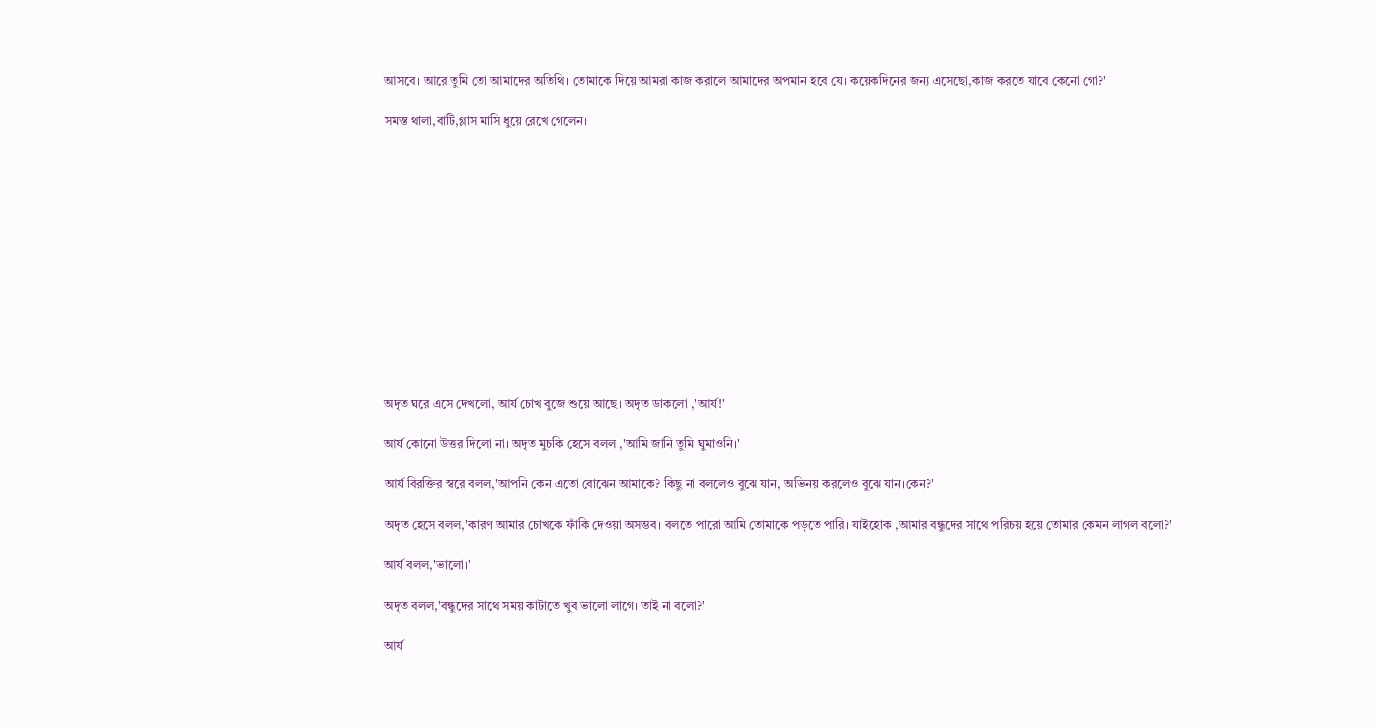আসবে। আরে তুমি তো আমাদের অতিথি। তোমাকে দিয়ে আমরা কাজ করালে আমাদের অপমান হবে যে। কয়েকদিনের জন্য এসেছো,কাজ করতে যাবে কেনো গো?'

সমস্ত থালা,বাটি,গ্লাস মাসি ধুয়ে রেখে গেলেন।













অদৃত ঘরে এসে দেখলো, আর্য চোখ বুজে শুয়ে আছে। অদৃত ডাকলো ,'আর্য!'

আর্য কোনো উত্তর দিলো না। অদৃত মুচকি হেসে বলল ,'আমি জানি তুমি ঘুমাওনি।'

আর্য বিরক্তির স্বরে বলল,'আপনি কেন এতো বোঝেন আমাকে? কিছু না বললেও বুঝে যান, অভিনয় করলেও বুঝে যান।কেন?'

অদৃত হেসে বলল,'কারণ আমার চোখকে ফাঁকি দেওয়া অসম্ভব। বলতে পারো আমি তোমাকে পড়তে পারি। যাইহোক ,আমার বন্ধুদের সাথে পরিচয় হয়ে তোমার কেমন লাগল বলো?'

আর্য বলল,'ভালো।'

অদৃত বলল,'বন্ধুদের সাথে সময় কাটাতে খুব ভালো লাগে। তাই না বলো?'

আর্য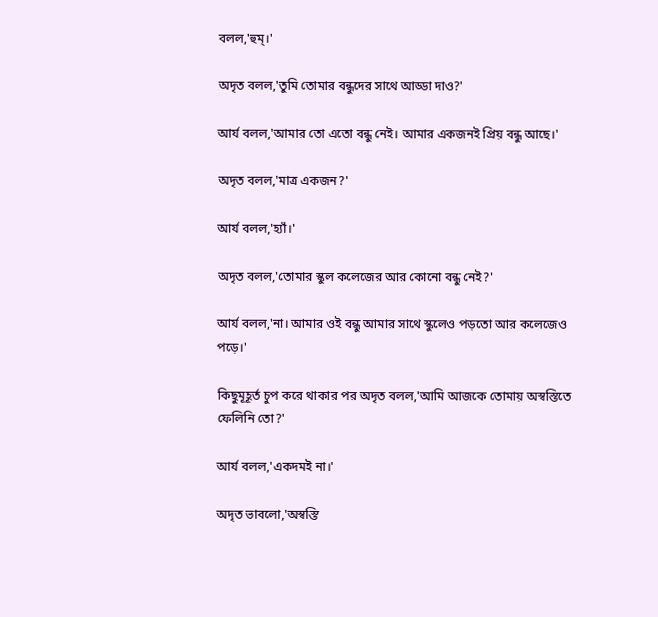বলল,'হুম্।'

অদৃত বলল,'তুমি তোমার বন্ধুদের সাথে আড্ডা দাও?'

আর্য বলল,'আমার তো এতো বন্ধু নেই। আমার একজনই প্রিয় বন্ধু আছে।'

অদৃত বলল,'মাত্র একজন?'

আর্য বলল,'হ্যাঁ।'

অদৃত বলল,'তোমার স্কুল কলেজের আর কোনো বন্ধু নেই?'

আর্য বলল,'না। আমার ওই বন্ধু আমার সাথে স্কুলেও পড়তো আর কলেজেও পড়ে।'

কিছুমূহূর্ত চুপ করে থাকার পর অদৃত বলল,'আমি আজকে তোমায় অস্বস্তিতে ফেলিনি তো?'

আর্য বলল,'একদমই না।'

অদৃত ভাবলো,'অস্বস্তি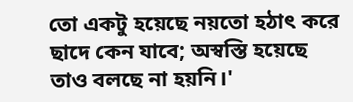তো একটু হয়েছে নয়তো হঠাৎ করে ছাদে কেন যাবে; অস্বস্তি হয়েছে তাও বলছে না হয়নি।'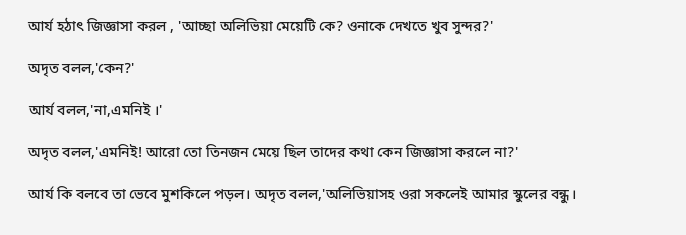আর্য হঠাৎ জিজ্ঞাসা করল , 'আচ্ছা অলিভিয়া মেয়েটি কে? ওনাকে দেখতে খুব সুন্দর?'

অদৃত বলল,'কেন?'

আর্য বলল,'না,এমনিই ।'

অদৃত বলল,'এমনিই! আরো তো তিনজন মেয়ে ছিল তাদের কথা কেন জিজ্ঞাসা করলে না?'

আর্য কি বলবে তা ভেবে মুশকিলে পড়ল। অদৃত বলল,'অলিভিয়াসহ ওরা সকলেই আমার স্কুলের বন্ধু।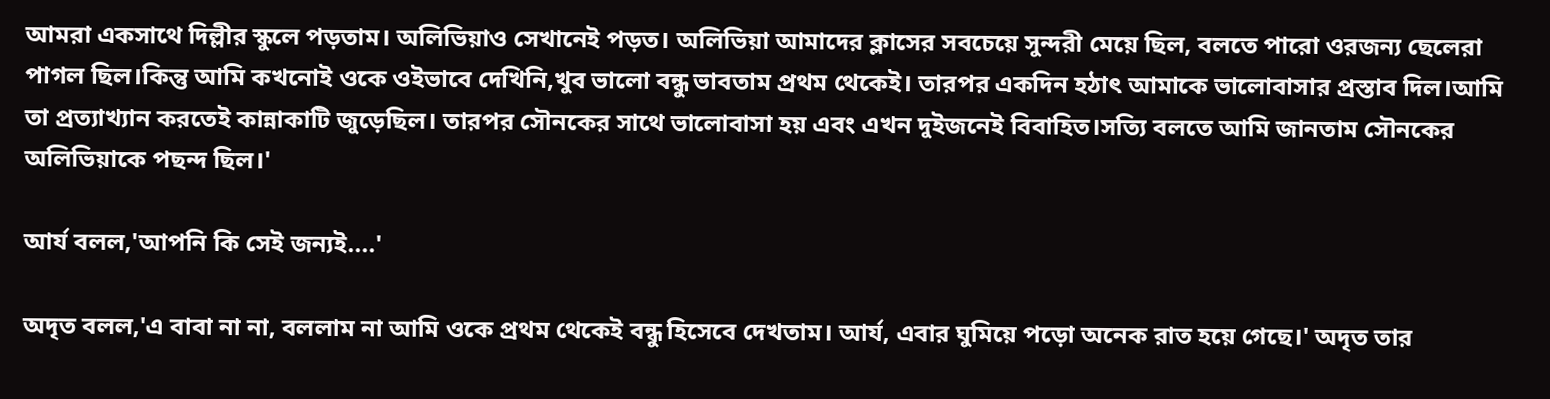আমরা একসাথে দিল্লীর স্কুলে পড়তাম। অলিভিয়াও সেখানেই পড়ত। অলিভিয়া আমাদের ক্লাসের সবচেয়ে সুন্দরী মেয়ে ছিল, বলতে পারো ওরজন্য ছেলেরা পাগল ছিল।কিন্তু আমি কখনোই ওকে ওইভাবে দেখিনি,খুব ভালো বন্ধু ভাবতাম প্রথম থেকেই। তারপর একদিন হঠাৎ আমাকে ভালোবাসার প্রস্তাব দিল।আমি তা প্রত্যাখ্যান করতেই কান্নাকাটি জুড়েছিল। তারপর সৌনকের সাথে ভালোবাসা হয় এবং এখন দুইজনেই বিবাহিত।সত্যি বলতে আমি জানতাম সৌনকের অলিভিয়াকে পছন্দ ছিল।'

আর্য বলল,'আপনি কি সেই জন্যই....'

অদৃত বলল,'এ বাবা না না, বললাম না আমি ওকে প্রথম থেকেই বন্ধু হিসেবে দেখতাম। আর্য, এবার ঘুমিয়ে পড়ো অনেক রাত হয়ে গেছে।' অদৃত তার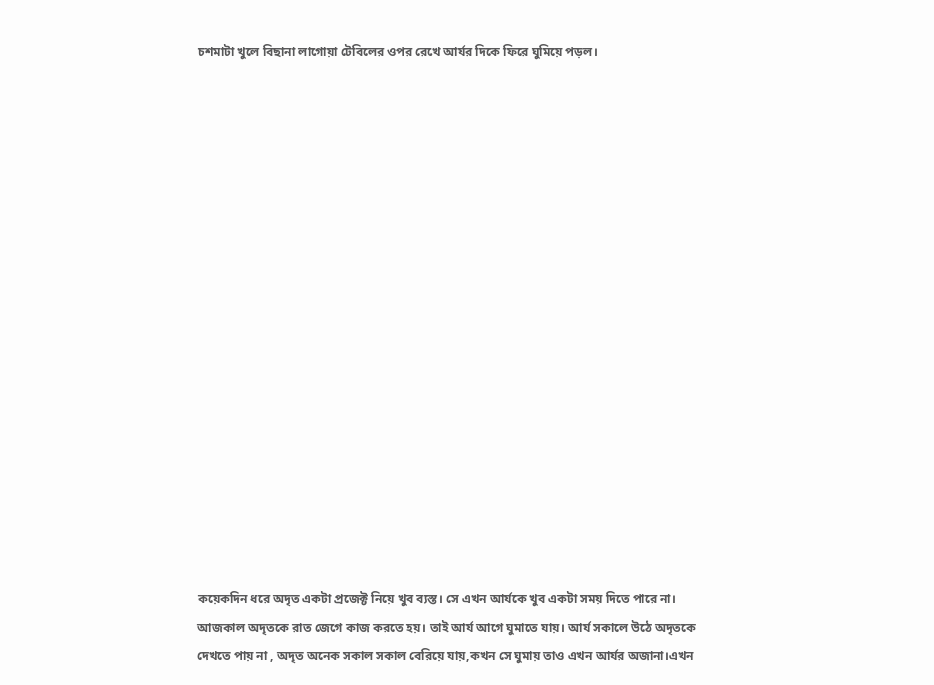চশমাটা খুলে বিছানা লাগোয়া টেবিলের ওপর রেখে আর্যর দিকে ফিরে ঘুমিয়ে পড়ল।


















কয়েকদিন ধরে অদৃত একটা প্রজেক্ট নিয়ে খুব ব্যস্ত। সে এখন আর্যকে খুব একটা সময় দিতে পারে না। আজকাল অদৃতকে রাত জেগে কাজ করতে হয়। তাই আর্য আগে ঘুমাতে যায়। আর্য সকালে উঠে অদৃতকে দেখতে পায় না , অদৃত অনেক সকাল সকাল বেরিয়ে যায়,কখন সে ঘুমায় তাও এখন আর্যর অজানা।এখন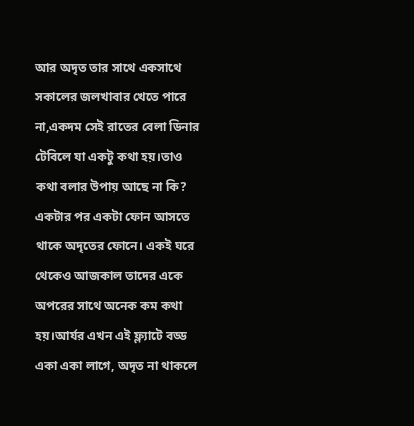আর অদৃত তার সাথে একসাথে সকালের জলখাবার খেতে পারে না,একদম সেই রাতের বেলা ডিনার টেবিলে যা একটু কথা হয়।তাও কথা বলার উপায় আছে না কি? একটার পর একটা ফোন আসতে থাকে অদৃতের ফোনে। একই ঘরে থেকেও আজকাল তাদের একে অপরের সাথে অনেক কম কথা হয়।আর্যর এখন এই ফ্ল্যাটে বড্ড একা একা লাগে, অদৃত না থাকলে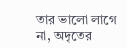তার ভালো লাগে না, অদৃতের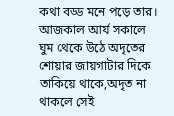কথা বড্ড মনে পড়ে তার। আজকাল আর্য সকালে ঘুম থেকে উঠে অদৃতের শোয়ার জায়গাটার দিকে তাকিয়ে থাকে,অদৃত না থাকলে সেই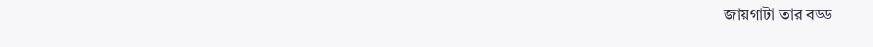জায়গাটা তার বড্ড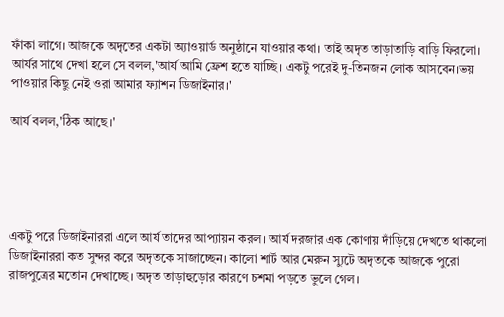ফাঁকা লাগে। আজকে অদৃতের একটা অ্যাওয়ার্ড অনুষ্ঠানে যাওয়ার কথা। তাই অদৃত তাড়াতাড়ি বাড়ি ফিরলো। আর্যর সাথে দেখা হলে সে বলল,'আর্য আমি ফ্রেশ হতে যাচ্ছি। একটু পরেই দু-তিনজন লোক আসবেন।ভয় পাওয়ার কিছু নেই ওরা আমার ফ্যাশন ডিজাইনার।'

আর্য বলল,'ঠিক আছে।'





একটু পরে ডিজাইনাররা এলে আর্য তাদের আপ্যায়ন করল। আর্য দরজার এক কোণায় দাঁড়িয়ে দেখতে থাকলো ডিজাইনাররা কত সুন্দর করে অদৃতকে সাজাচ্ছেন। কালো শার্ট আর মেরুন স্যুটে অদৃতকে আজকে পুরো রাজপুত্রের মতোন দেখাচ্ছে। অদৃত তাড়াহুড়োর কারণে চশমা পড়তে ভুলে গেল।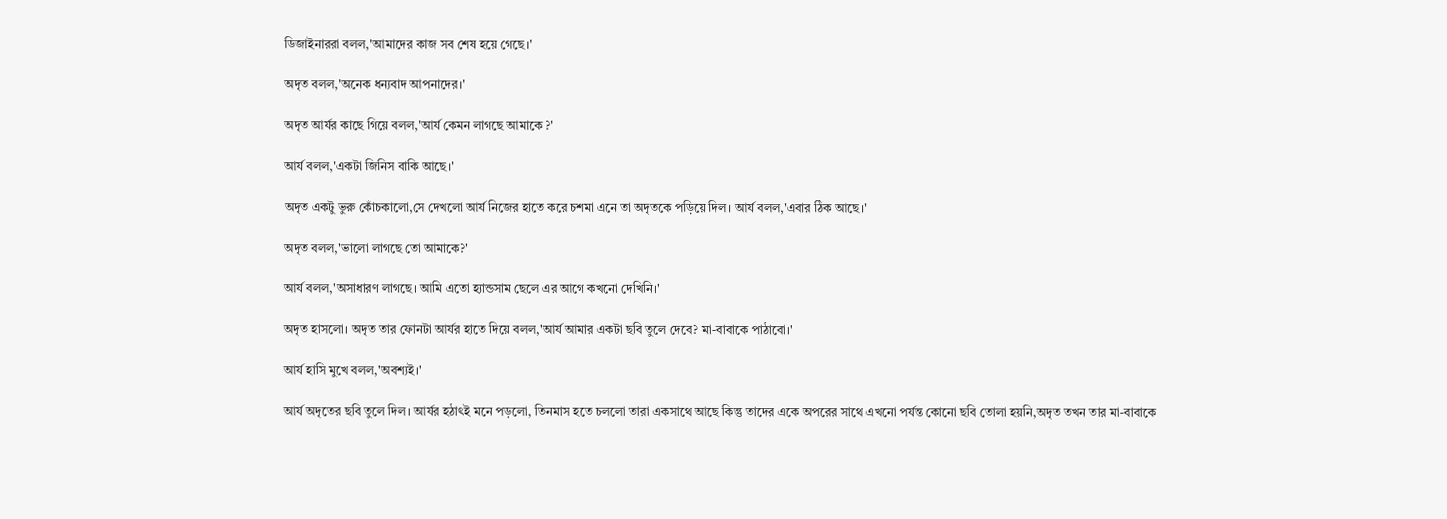ডিজাইনাররা বলল,'আমাদের কাজ সব শেষ হয়ে গেছে।'

অদৃত বলল,'অনেক ধন্যবাদ আপনাদের।'

অদৃত আর্যর কাছে গিয়ে বলল,'আর্য কেমন লাগছে আমাকে ?'

আর্য বলল,'একটা জিনিস বাকি আছে।'

অদৃত একটু ভুরু কোঁচকালো,সে দেখলো আর্য নিজের হাতে করে চশমা এনে তা অদৃতকে পড়িয়ে দিল। আর্য বলল,'এবার ঠিক আছে।'

অদৃত বলল,'ভালো লাগছে তো আমাকে?'

আর্য বলল,'অসাধারণ লাগছে। আমি এতো হ্যান্ডসাম ছেলে এর আগে কখনো দেখিনি।'

অদৃত হাসলো। অদৃত তার ফোনটা আর্যর হাতে দিয়ে বলল,'আর্য আমার একটা ছবি তুলে দেবে? মা-বাবাকে পাঠাবো।'

আর্য হাসি মুখে বলল,'অবশ্যই।'

আর্য অদৃতের ছবি তুলে দিল। আর্যর হঠাৎই মনে পড়লো, তিনমাস হতে চললো তারা একসাথে আছে কিন্তু তাদের একে অপরের সাথে এখনো পর্যন্ত কোনো ছবি তোলা হয়নি,অদৃত তখন তার মা-বাবাকে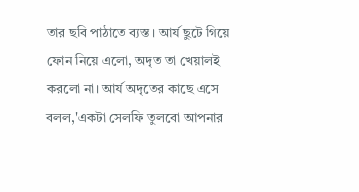তার ছবি পাঠাতে ব্যস্ত। আর্য ছুটে গিয়ে ফোন নিয়ে এলো, অদৃত তা খেয়ালই করলো না। আর্য অদৃতের কাছে এসে বলল,'একটা সেলফি তুলবো আপনার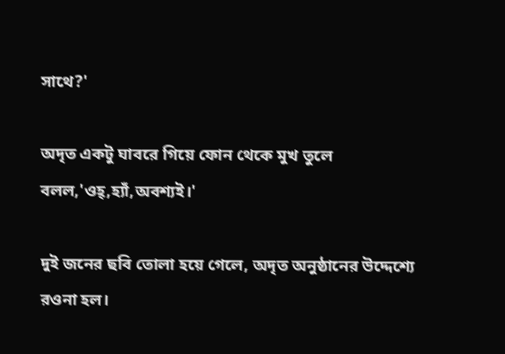সাথে?'

অদৃত একটু ঘাবরে গিয়ে ফোন থেকে মুখ তুলে বলল,'ওহ্,হ্যাঁ,অবশ্যই।'

দুই জনের ছবি তোলা হয়ে গেলে, অদৃত অনুষ্ঠানের উদ্দেশ্যে রওনা হল।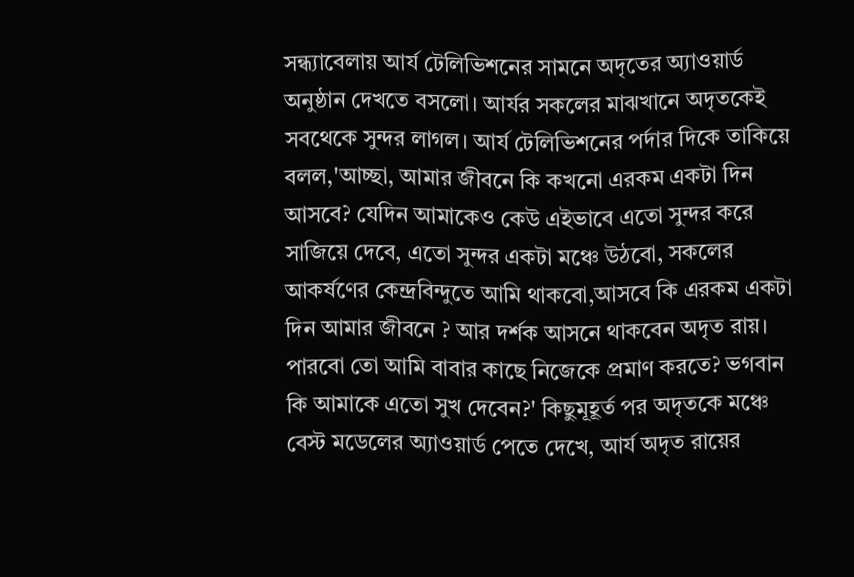সন্ধ্যাবেলায় আর্য টেলিভিশনের সামনে অদৃতের অ্যাওয়ার্ড অনুষ্ঠান দেখতে বসলো। আর্যর সকলের মাঝখানে অদৃতকেই সবথেকে সুন্দর লাগল। আর্য টেলিভিশনের পর্দার দিকে তাকিয়ে বলল,'আচ্ছা, আমার জীবনে কি কখনো এরকম একটা দিন আসবে? যেদিন আমাকেও কেউ এইভাবে এতো সুন্দর করে সাজিয়ে দেবে, এতো সুন্দর একটা মঞ্চে উঠবো, সকলের আকর্ষণের কেন্দ্রবিন্দুতে আমি থাকবো,আসবে কি এরকম একটা দিন আমার জীবনে ? আর দর্শক আসনে থাকবেন অদৃত রায়। পারবো তো আমি বাবার কাছে নিজেকে প্রমাণ করতে? ভগবান কি আমাকে এতো সুখ দেবেন?' কিছুমূহূর্ত পর অদৃতকে মঞ্চে বেস্ট মডেলের অ্যাওয়ার্ড পেতে দেখে, আর্য অদৃত রায়ের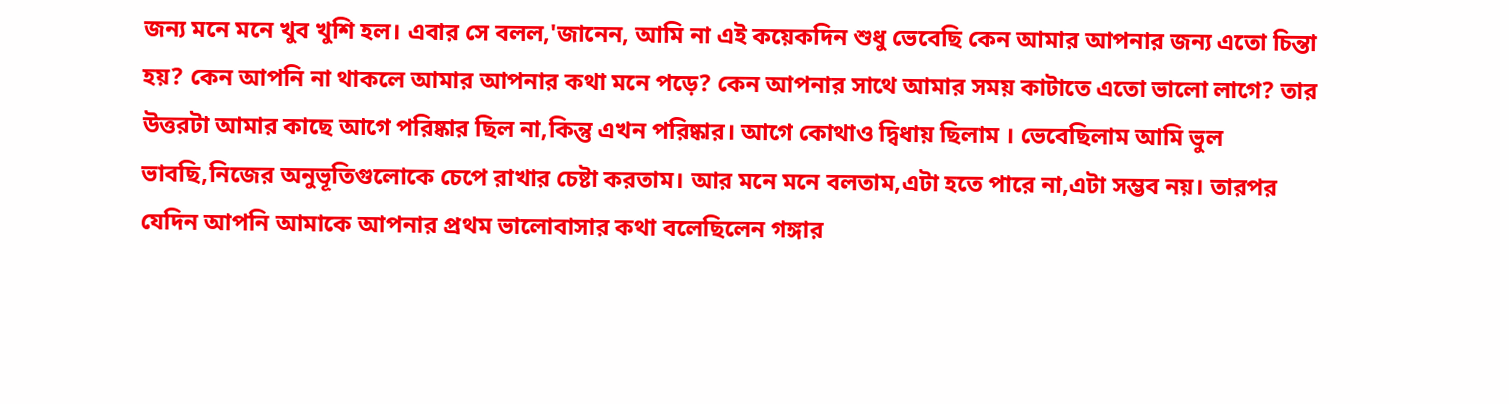জন্য মনে মনে খুব খুশি হল। এবার সে বলল,'জানেন, আমি না এই কয়েকদিন শুধু ভেবেছি কেন আমার আপনার জন্য এতো চিন্তা হয়? কেন আপনি না থাকলে আমার আপনার কথা মনে পড়ে? কেন আপনার সাথে আমার সময় কাটাতে এতো ভালো লাগে? তার উত্তরটা আমার কাছে আগে পরিষ্কার ছিল না,কিন্তু এখন পরিষ্কার। আগে কোথাও দ্বিধায় ছিলাম । ভেবেছিলাম আমি ভুল ভাবছি,নিজের অনুভূতিগুলোকে চেপে রাখার চেষ্টা করতাম। আর মনে মনে বলতাম,এটা হতে পারে না,এটা সম্ভব নয়। তারপর যেদিন আপনি আমাকে আপনার প্রথম ভালোবাসার কথা বলেছিলেন গঙ্গার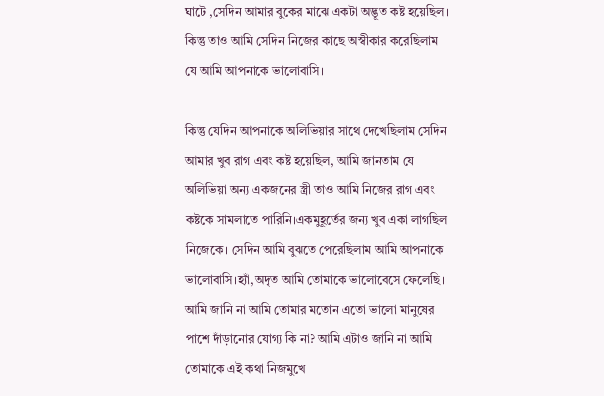ঘাটে ,সেদিন আমার বুকের মাঝে একটা অদ্ভূত কষ্ট হয়েছিল। কিন্তু তাও আমি সেদিন নিজের কাছে অস্বীকার করেছিলাম যে আমি আপনাকে ভালোবাসি।

কিন্তু যেদিন আপনাকে অলিভিয়ার সাথে দেখেছিলাম সেদিন আমার খুব রাগ এবং কষ্ট হয়েছিল, আমি জানতাম যে অলিভিয়া অন্য একজনের স্ত্রী তাও আমি নিজের রাগ এবং কষ্টকে সামলাতে পারিনি।একমুহূর্তের জন্য খুব একা লাগছিল নিজেকে। সেদিন আমি বুঝতে পেরেছিলাম আমি আপনাকে ভালোবাসি।হ্যাঁ,অদৃত আমি তোমাকে ভালোবেসে ফেলেছি। আমি জানি না আমি তোমার মতোন এতো ভালো মানুষের পাশে দাঁড়ানোর যোগ্য কি না? আমি এটাও জানি না আমি তোমাকে এই কথা নিজমুখে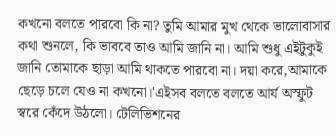কখনো বলতে পারবো কি না? তুমি আমার মুখ থেকে ভালোবাসার কথা শুনলে, কি ভাববে তাও আমি জানি না। আমি শুধু এইটুকুই জানি তোমাকে ছাড়া আমি থাকতে পারবো না। দয়া করে,আমাকে ছেড়ে চলে যেও না কখনো।'এইসব বলতে বলতে আর্য অস্ফুট স্বরে কেঁদে উঠলো। টেলিভিশনের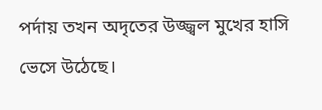পর্দায় তখন অদৃতের উজ্জ্বল মুখের হাসি ভেসে উঠেছে।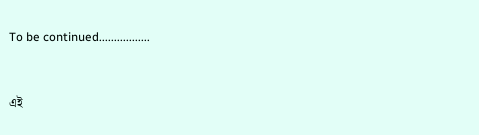To be continued.................


এই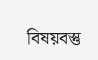বিষয়বস্তু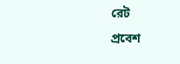রেট
প্রবেশ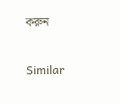করুন

Similar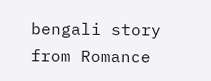bengali story from Romance